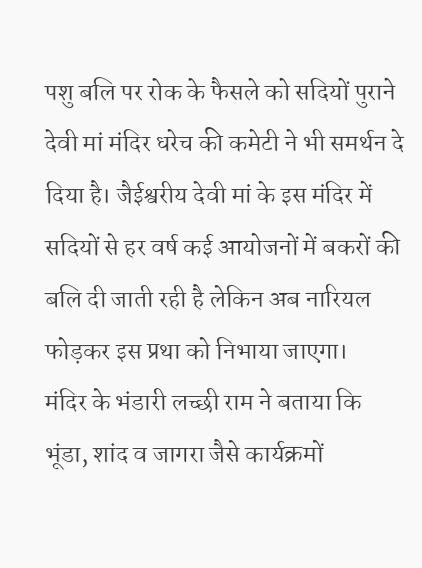पशु बलि पर रोक के फैसले को सदियों पुराने देवी मां मंदिर धरेच की कमेटी ने भी समर्थन दे दिया है। जैईश्वरीय देवी मां के इस मंदिर में सदियों से हर वर्ष कई आयोजनों में बकरों की बलि दी जाती रही है लेकिन अब नारियल फोड़कर इस प्रथा को निभाया जाएगा।
मंदिर के भंडारी लच्छी राम ने बताया कि भूंडा, शांद व जागरा जैसे कार्यक्रमों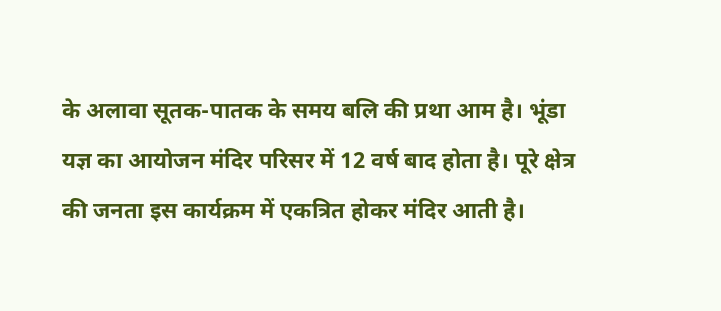के अलावा सूतक-पातक के समय बलि की प्रथा आम है। भूंडा यज्ञ का आयोजन मंदिर परिसर में 12 वर्ष बाद होता है। पूरे क्षेत्र की जनता इस कार्यक्रम में एकत्रित होकर मंदिर आती है।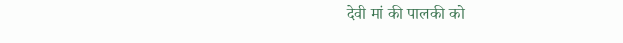देवी मां की पालकी को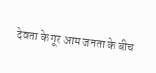देवता के गूर आम जनता के बीच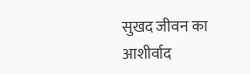सुखद जीवन का आशीर्वाद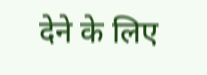देने के लिए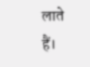लाते हैं।